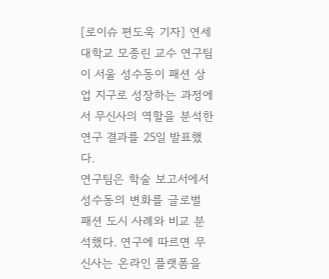[로이슈 편도욱 기자] 연세대학교 모종린 교수 연구팀이 서울 성수동이 패션 상업 지구로 성장하는 과정에서 무신사의 역할을 분석한 연구 결과를 25일 발표했다.
연구팀은 학술 보고서에서 성수동의 변화를 글로벌 패션 도시 사례와 비교 분석했다. 연구에 따르면 무신사는 온라인 플랫폼을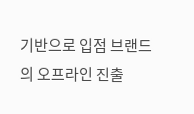기반으로 입점 브랜드의 오프라인 진출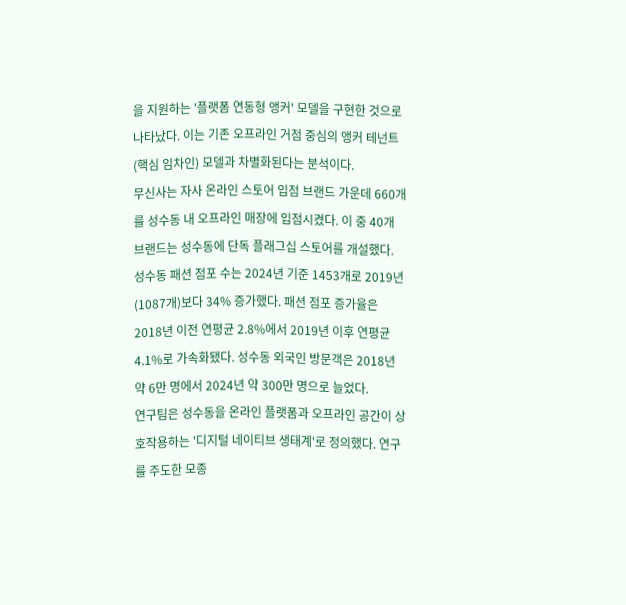을 지원하는 '플랫폼 연동형 앵커' 모델을 구현한 것으로 나타났다. 이는 기존 오프라인 거점 중심의 앵커 테넌트(핵심 임차인) 모델과 차별화된다는 분석이다.
무신사는 자사 온라인 스토어 입점 브랜드 가운데 660개를 성수동 내 오프라인 매장에 입점시켰다. 이 중 40개 브랜드는 성수동에 단독 플래그십 스토어를 개설했다.
성수동 패션 점포 수는 2024년 기준 1453개로 2019년(1087개)보다 34% 증가했다. 패션 점포 증가율은 2018년 이전 연평균 2.8%에서 2019년 이후 연평균 4.1%로 가속화됐다. 성수동 외국인 방문객은 2018년 약 6만 명에서 2024년 약 300만 명으로 늘었다.
연구팀은 성수동을 온라인 플랫폼과 오프라인 공간이 상호작용하는 '디지털 네이티브 생태계'로 정의했다. 연구를 주도한 모종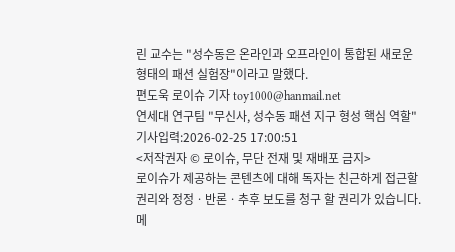린 교수는 "성수동은 온라인과 오프라인이 통합된 새로운 형태의 패션 실험장"이라고 말했다.
편도욱 로이슈 기자 toy1000@hanmail.net
연세대 연구팀 "무신사, 성수동 패션 지구 형성 핵심 역할"
기사입력:2026-02-25 17:00:51
<저작권자 © 로이슈, 무단 전재 및 재배포 금지>
로이슈가 제공하는 콘텐츠에 대해 독자는 친근하게 접근할 권리와 정정ㆍ반론ㆍ추후 보도를 청구 할 권리가 있습니다.
메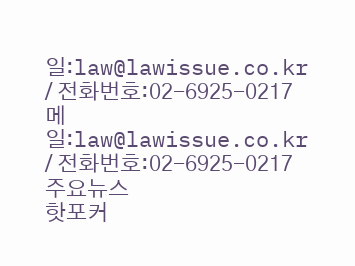일:law@lawissue.co.kr / 전화번호:02-6925-0217
메일:law@lawissue.co.kr / 전화번호:02-6925-0217
주요뉴스
핫포커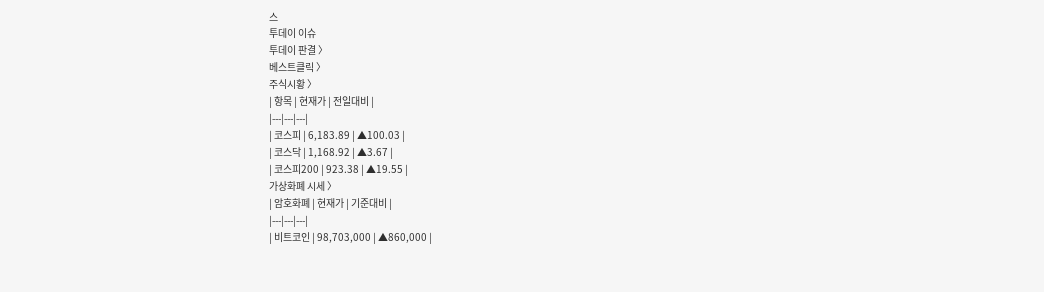스
투데이 이슈
투데이 판결 〉
베스트클릭 〉
주식시황 〉
| 항목 | 현재가 | 전일대비 |
|---|---|---|
| 코스피 | 6,183.89 | ▲100.03 |
| 코스닥 | 1,168.92 | ▲3.67 |
| 코스피200 | 923.38 | ▲19.55 |
가상화폐 시세 〉
| 암호화폐 | 현재가 | 기준대비 |
|---|---|---|
| 비트코인 | 98,703,000 | ▲860,000 |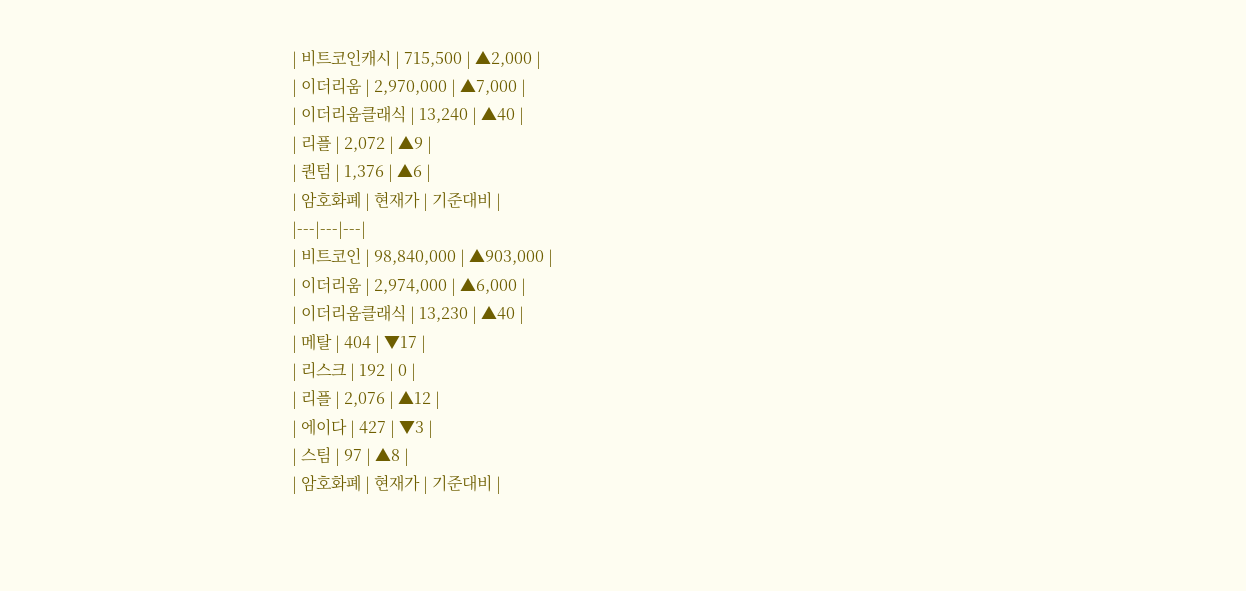| 비트코인캐시 | 715,500 | ▲2,000 |
| 이더리움 | 2,970,000 | ▲7,000 |
| 이더리움클래식 | 13,240 | ▲40 |
| 리플 | 2,072 | ▲9 |
| 퀀텀 | 1,376 | ▲6 |
| 암호화폐 | 현재가 | 기준대비 |
|---|---|---|
| 비트코인 | 98,840,000 | ▲903,000 |
| 이더리움 | 2,974,000 | ▲6,000 |
| 이더리움클래식 | 13,230 | ▲40 |
| 메탈 | 404 | ▼17 |
| 리스크 | 192 | 0 |
| 리플 | 2,076 | ▲12 |
| 에이다 | 427 | ▼3 |
| 스팀 | 97 | ▲8 |
| 암호화폐 | 현재가 | 기준대비 |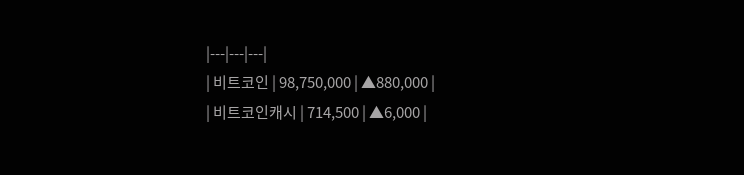|---|---|---|
| 비트코인 | 98,750,000 | ▲880,000 |
| 비트코인캐시 | 714,500 | ▲6,000 |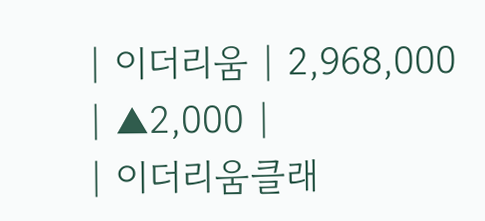| 이더리움 | 2,968,000 | ▲2,000 |
| 이더리움클래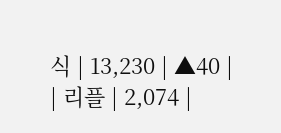식 | 13,230 | ▲40 |
| 리플 | 2,074 |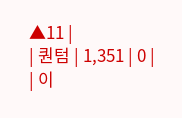▲11 |
| 퀀텀 | 1,351 | 0 |
| 이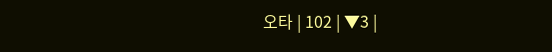오타 | 102 | ▼3 |